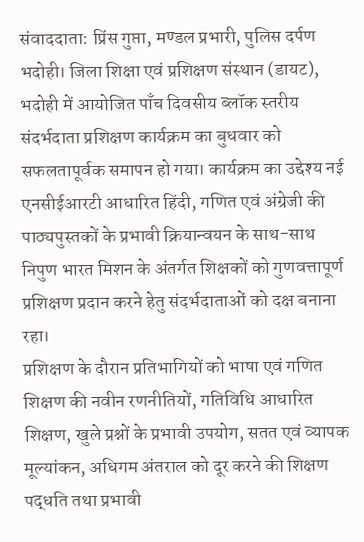संवाददाता: प्रिंस गुप्ता, मण्डल प्रभारी, पुलिस दर्पण
भदोही। जिला शिक्षा एवं प्रशिक्षण संस्थान (डायट), भदोही में आयोजित पाँच दिवसीय ब्लॉक स्तरीय संदर्भदाता प्रशिक्षण कार्यक्रम का बुधवार को सफलतापूर्वक समापन हो गया। कार्यक्रम का उद्देश्य नई एनसीईआरटी आधारित हिंदी, गणित एवं अंग्रेजी की पाठ्यपुस्तकों के प्रभावी क्रियान्वयन के साथ-साथ निपुण भारत मिशन के अंतर्गत शिक्षकों को गुणवत्तापूर्ण प्रशिक्षण प्रदान करने हेतु संदर्भदाताओं को दक्ष बनाना रहा।
प्रशिक्षण के दौरान प्रतिभागियों को भाषा एवं गणित शिक्षण की नवीन रणनीतियों, गतिविधि आधारित शिक्षण, खुले प्रश्नों के प्रभावी उपयोग, सतत एवं व्यापक मूल्यांकन, अधिगम अंतराल को दूर करने की शिक्षण पद्धति तथा प्रभावी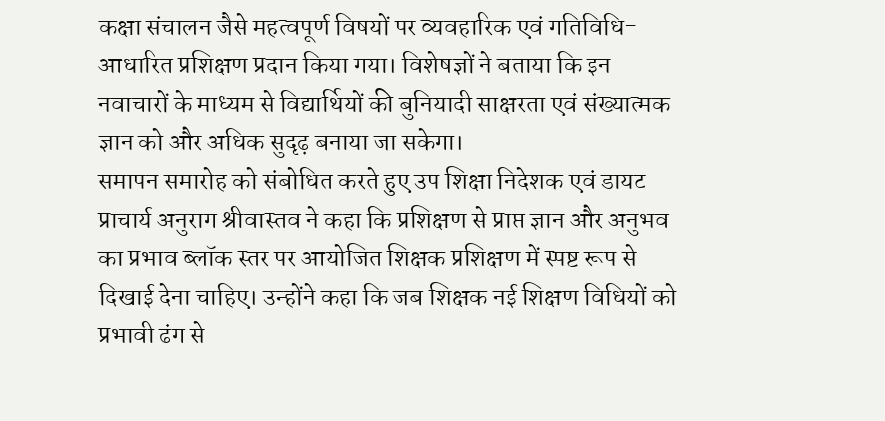कक्षा संचालन जैसे महत्वपूर्ण विषयों पर व्यवहारिक एवं गतिविधि-आधारित प्रशिक्षण प्रदान किया गया। विशेषज्ञों ने बताया कि इन नवाचारों के माध्यम से विद्यार्थियों की बुनियादी साक्षरता एवं संख्यात्मक ज्ञान को और अधिक सुदृढ़ बनाया जा सकेगा।
समापन समारोह को संबोधित करते हुए उप शिक्षा निदेशक एवं डायट प्राचार्य अनुराग श्रीवास्तव ने कहा कि प्रशिक्षण से प्राप्त ज्ञान और अनुभव का प्रभाव ब्लॉक स्तर पर आयोजित शिक्षक प्रशिक्षण में स्पष्ट रूप से दिखाई देना चाहिए। उन्होंने कहा कि जब शिक्षक नई शिक्षण विधियों को प्रभावी ढंग से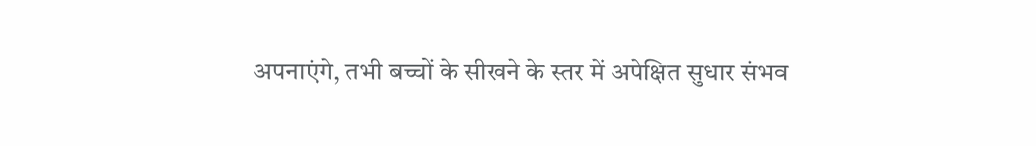अपनाएंगे, तभी बच्चों के सीखने के स्तर में अपेक्षित सुधार संभव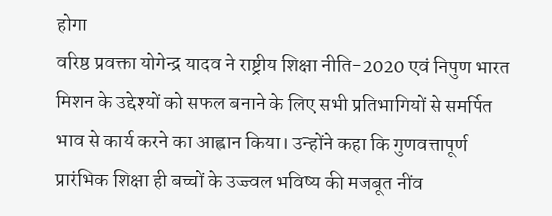होगा
वरिष्ठ प्रवक्ता योगेन्द्र यादव ने राष्ट्रीय शिक्षा नीति-2020 एवं निपुण भारत मिशन के उद्देश्यों को सफल बनाने के लिए सभी प्रतिभागियों से समर्पित भाव से कार्य करने का आह्वान किया। उन्होंने कहा कि गुणवत्तापूर्ण प्रारंभिक शिक्षा ही बच्चों के उज्ज्वल भविष्य की मजबूत नींव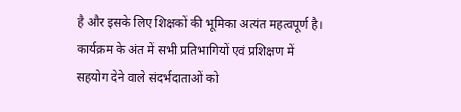है और इसके लिए शिक्षकों की भूमिका अत्यंत महत्वपूर्ण है।
कार्यक्रम के अंत में सभी प्रतिभागियों एवं प्रशिक्षण में सहयोग देने वाले संदर्भदाताओं को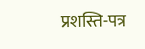प्रशस्ति-पत्र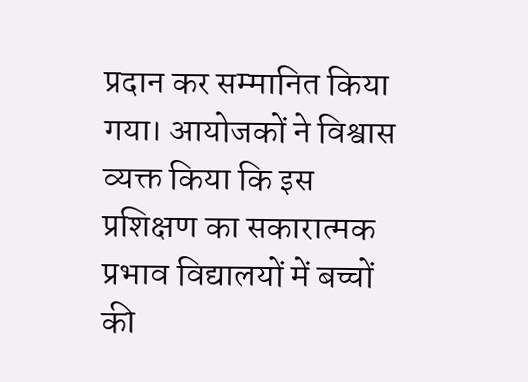प्रदान कर सम्मानित किया गया। आयोजकों ने विश्वास व्यक्त किया कि इस प्रशिक्षण का सकारात्मक प्रभाव विद्यालयों में बच्चों की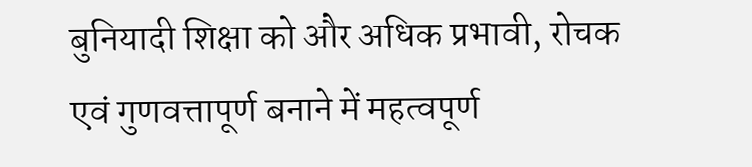बुनियादी शिक्षा को और अधिक प्रभावी, रोचक एवं गुणवत्तापूर्ण बनाने में महत्वपूर्ण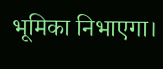भूमिका निभाएगा।